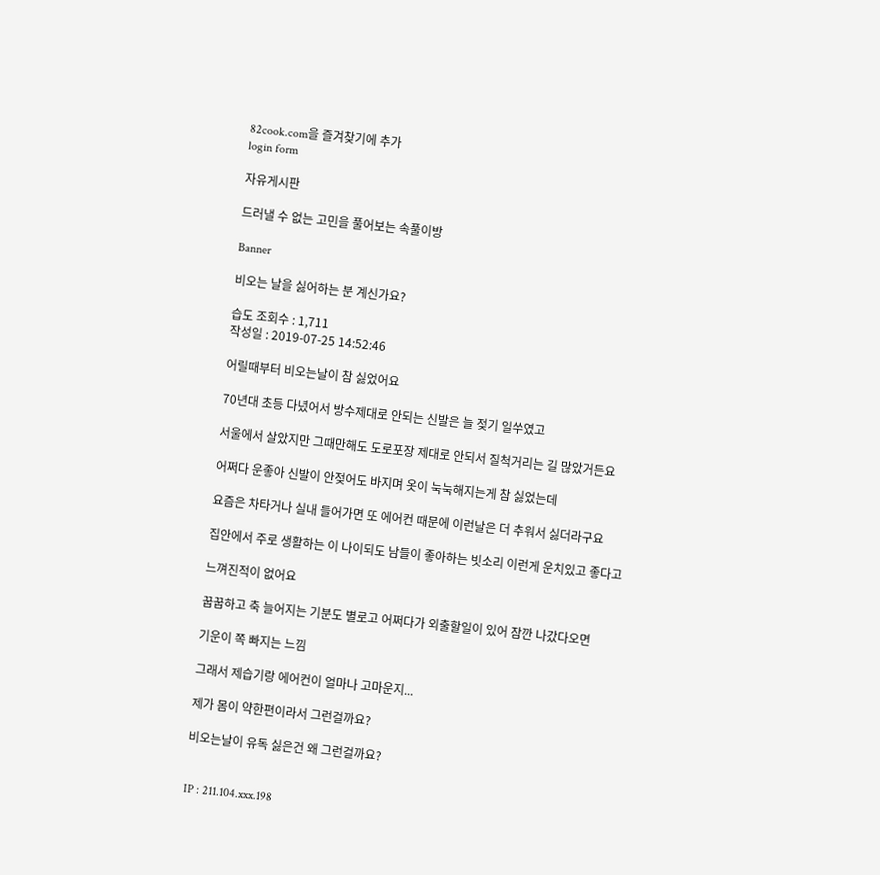82cook.com을 즐겨찾기에 추가
login form

자유게시판

드러낼 수 없는 고민을 풀어보는 속풀이방

Banner

비오는 날을 싫어하는 분 계신가요?

습도 조회수 : 1,711
작성일 : 2019-07-25 14:52:46

어릴때부터 비오는날이 참 싫었어요

70년대 초등 다녔어서 방수제대로 안되는 신발은 늘 젖기 일쑤였고

서울에서 살았지만 그때만해도 도로포장 제대로 안되서 질척거리는 길 많았거든요

어쩌다 운좋아 신발이 안젖어도 바지며 옷이 눅눅해지는게 참 싫었는데

요즘은 차타거나 실내 들어가면 또 에어컨 때문에 이런날은 더 추워서 싫더라구요

집안에서 주로 생활하는 이 나이되도 남들이 좋아하는 빗소리 이런게 운치있고 좋다고

느껴진적이 없어요

꿉꿉하고 축 늘어지는 기분도 별로고 어쩌다가 외출할일이 있어 잠깐 나갔다오면

기운이 쪽 빠지는 느낌

그래서 제습기랑 에어컨이 얼마나 고마운지...

제가 몸이 약한편이라서 그런걸까요?

비오는날이 유독 싫은건 왜 그런걸까요?


IP : 211.104.xxx.198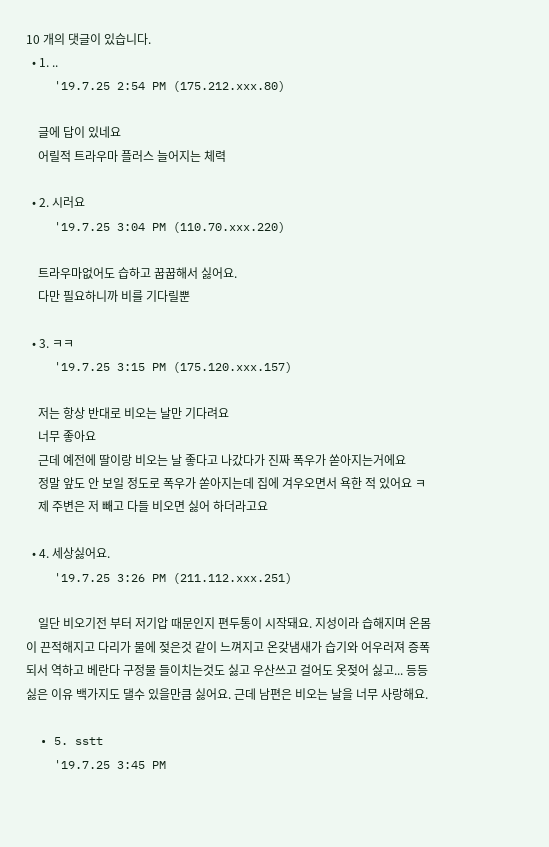10 개의 댓글이 있습니다.
  • 1. ..
    '19.7.25 2:54 PM (175.212.xxx.80)

    글에 답이 있네요
    어릴적 트라우마 플러스 늘어지는 체력

  • 2. 시러요
    '19.7.25 3:04 PM (110.70.xxx.220)

    트라우마없어도 습하고 꿉꿉해서 싫어요.
    다만 필요하니까 비를 기다릴뿐

  • 3. ㅋㅋ
    '19.7.25 3:15 PM (175.120.xxx.157)

    저는 항상 반대로 비오는 날만 기다려요
    너무 좋아요
    근데 예전에 딸이랑 비오는 날 좋다고 나갔다가 진짜 폭우가 쏟아지는거에요
    정말 앞도 안 보일 정도로 폭우가 쏟아지는데 집에 겨우오면서 욕한 적 있어요 ㅋ
    제 주변은 저 빼고 다들 비오면 싫어 하더라고요

  • 4. 세상싫어요.
    '19.7.25 3:26 PM (211.112.xxx.251)

    일단 비오기전 부터 저기압 때문인지 편두통이 시작돼요. 지성이라 습해지며 온몸이 끈적해지고 다리가 물에 젖은것 같이 느껴지고 온갖냄새가 습기와 어우러져 증폭되서 역하고 베란다 구정물 들이치는것도 싫고 우산쓰고 걸어도 옷젖어 싫고... 등등 싫은 이유 백가지도 댈수 있을만큼 싫어요. 근데 남편은 비오는 날을 너무 사랑해요.

  • 5. sstt
    '19.7.25 3:45 PM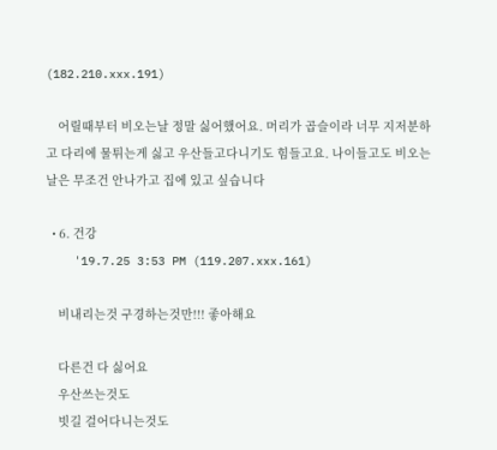(182.210.xxx.191)

    어릴때부터 비오는날 정말 싫어했어요. 머리가 곱슬이라 너무 지저분하고 다리에 물튀는게 싫고 우산들고다니기도 힘들고요. 나이들고도 비오는 날은 무조건 안나가고 집에 있고 싶습니다

  • 6. 건강
    '19.7.25 3:53 PM (119.207.xxx.161)

    비내리는것 구경하는것만!!! 좋아해요

    다른건 다 싫어요
    우산쓰는것도
    빗길 걸어다니는것도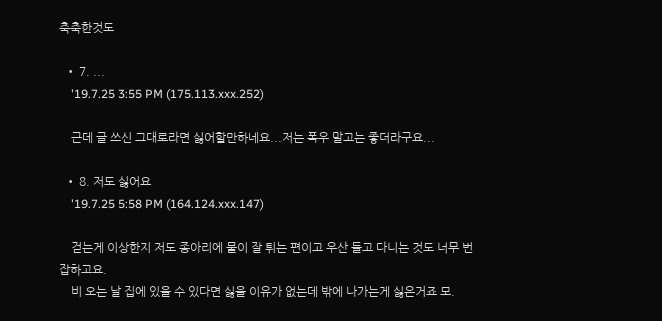축축한것도

  • 7. ...
    '19.7.25 3:55 PM (175.113.xxx.252)

    근데 글 쓰신 그대로라면 싫어할만하네요...저는 폭우 말고는 좋더라구요...

  • 8. 저도 싫어요
    '19.7.25 5:58 PM (164.124.xxx.147)

    걷는게 이상한지 저도 종아리에 물이 잘 튀는 편이고 우산 들고 다니는 것도 너무 번잡하고요.
    비 오는 날 집에 있을 수 있다면 싫을 이유가 없는데 밖에 나가는게 싫은거죠 모.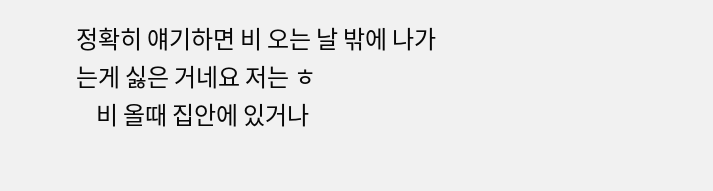정확히 얘기하면 비 오는 날 밖에 나가는게 싫은 거네요 저는 ㅎ
    비 올때 집안에 있거나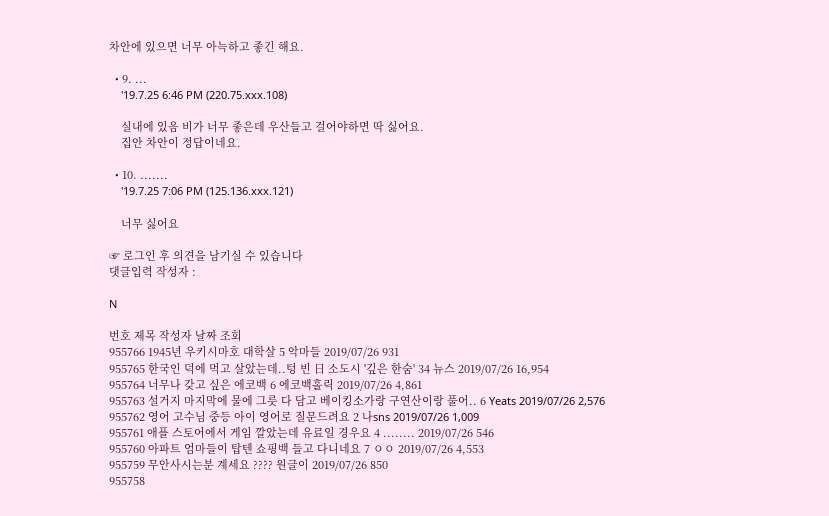차안에 있으면 너무 아늑하고 좋긴 해요.

  • 9. ...
    '19.7.25 6:46 PM (220.75.xxx.108)

    실내에 있음 비가 너무 좋은데 우산들고 걸어야하면 딱 싫어요.
    집안 차안이 정답이네요.

  • 10. .......
    '19.7.25 7:06 PM (125.136.xxx.121)

    너무 싫어요

☞ 로그인 후 의견을 남기실 수 있습니다
댓글입력 작성자 :

N

번호 제목 작성자 날짜 조회
955766 1945년 우키시마호 대학살 5 악마들 2019/07/26 931
955765 한국인 덕에 먹고 살았는데..텅 빈 日 소도시 '깊은 한숨' 34 뉴스 2019/07/26 16,954
955764 너무나 갖고 싶은 에코백 6 에코백홀릭 2019/07/26 4,861
955763 설거지 마지막에 물에 그릇 다 담고 베이킹소가랑 구연산이랑 풀어.. 6 Yeats 2019/07/26 2,576
955762 영어 고수님 중등 아이 영어로 질문드려요 2 나sns 2019/07/26 1,009
955761 애플 스토어에서 게임 깔았는데 유료일 경우요 4 ........ 2019/07/26 546
955760 아파트 엄마들이 탑텐 쇼핑백 들고 다니네요 7 ㅇㅇ 2019/07/26 4,553
955759 무안사시는분 계세요 ???? 원글이 2019/07/26 850
955758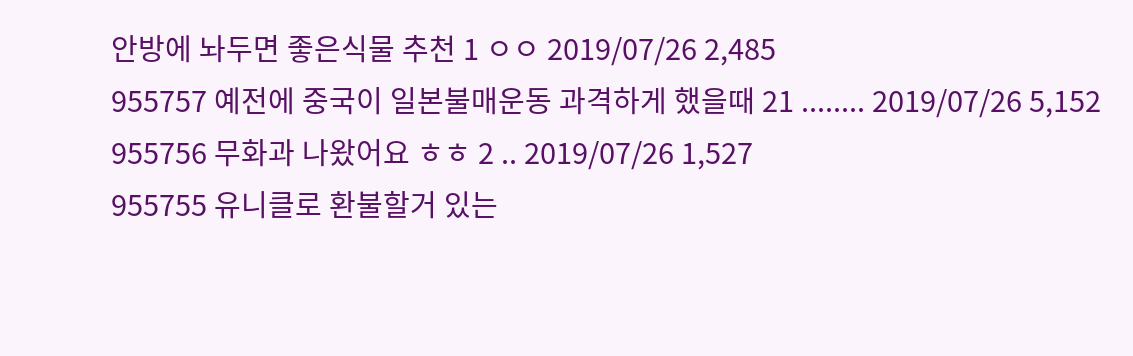안방에 놔두면 좋은식물 추천 1 ㅇㅇ 2019/07/26 2,485
955757 예전에 중국이 일본불매운동 과격하게 했을때 21 ........ 2019/07/26 5,152
955756 무화과 나왔어요 ㅎㅎ 2 .. 2019/07/26 1,527
955755 유니클로 환불할거 있는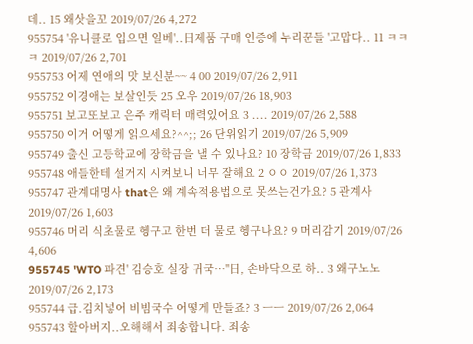데.. 15 왜삿을꼬 2019/07/26 4,272
955754 '유니클로 입으면 일베'..日제품 구매 인증에 누리꾼들 '고맙다.. 11 ㅋㅋㅋ 2019/07/26 2,701
955753 어제 연애의 맛 보신분~~ 4 00 2019/07/26 2,911
955752 이경애는 보살인듯 25 오우 2019/07/26 18,903
955751 보고또보고 은주 캐릭터 매력있어요 3 .... 2019/07/26 2,588
955750 이거 어떻게 읽으세요?^^;; 26 단위읽기 2019/07/26 5,909
955749 출신 고등학교에 장학금을 낼 수 있나요? 10 장학금 2019/07/26 1,833
955748 애들한테 설거지 시켜보니 너무 잘해요 2 ㅇㅇ 2019/07/26 1,373
955747 관계대명사 that은 왜 계속적용법으로 못쓰는건가요? 5 관계사 2019/07/26 1,603
955746 머리 식초물로 헹구고 한번 더 물로 헹구나요? 9 머리감기 2019/07/26 4,606
955745 'WTO 파견' 김승호 실장 귀국…"日, 손바닥으로 하.. 3 왜구노노 2019/07/26 2,173
955744 급.김치넣어 비빔국수 어떻게 만들죠? 3 ㅡㅡ 2019/07/26 2,064
955743 할아버지..오해해서 죄송합니다. 죄송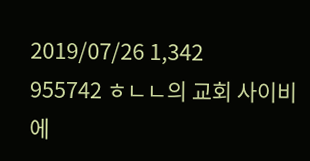2019/07/26 1,342
955742 ㅎㄴㄴ의 교회 사이비에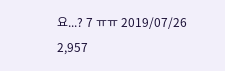요...? 7 ㅠㅠ 2019/07/26 2,957